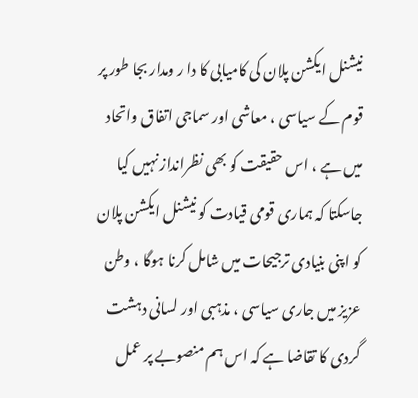نیشنل ایکشن پلان کی کامیابی کا دا ر ومدار بجا طور پر قوم کے سیاسی ، معاشی اور سماجی اتفاق واتحاد میں ہے ، اس حقیقت کو بھی نظرانداز نہیں کیا جاسکتا کہ ہماری قومی قیادت کو نیشنل ایکشن پلان کو اپنی بنیادی ترجیحات میں شامل کرنا ہوگا ، وطن عزیز میں جاری سیاسی ، مذہبی اور لسانی دہشت گردی کا تقاضا ہے کہ اس ہم منصوبے پر عمل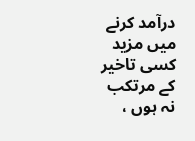درآمد کرنے میں مزید کسی تاخیر کے مرتکب نہ ہوں ،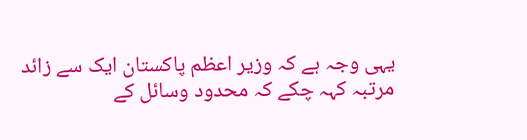یہی وجہ ہے کہ وزیر اعظم پاکستان ایک سے زائد مرتبہ کہہ چکے کہ محدود وسائل کے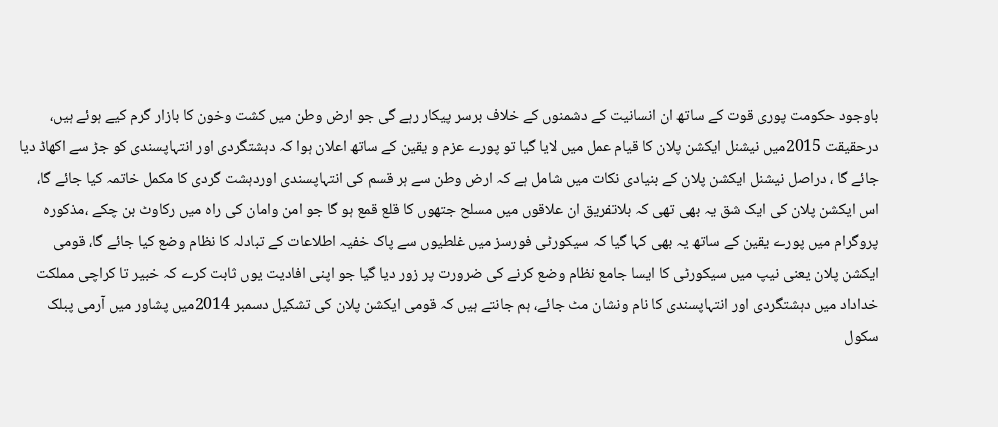باوجود حکومت پوری قوت کے ساتھ ان انسانیت کے دشمنوں کے خلاف برسر پیکار رہے گی جو ارض وطن میں کشت وخون کا بازار گرم کیے ہوئے ہیں، درحقیقت 2015میں نیشنل ایکشن پلان کا قیام عمل میں لایا گیا تو پورے عزم و یقین کے ساتھ اعلان ہوا کہ دہشتگردی اور انتہاپسندی کو جڑ سے اکھاڈ دیا جائے گا ، دراصل نیشنل ایکشن پلان کے بنیادی نکات میں شامل ہے کہ ارض وطن سے ہر قسم کی انتہاپسندی اوردہشت گردی کا مکمل خاتمہ کیا جائے گا، اس ایکشن پلان کی ایک شق یہ بھی تھی کہ بلاتفریق ان علاقوں میں مسلح جتھوں کا قلع قمع ہو گا جو امن وامان کی راہ میں رکاوٹ بن چکے ،مذکورہ پروگرام میں پورے یقین کے ساتھ یہ بھی کہا گیا کہ سیکورٹی فورسز میں غلطیوں سے پاک خفیہ اطلاعات کے تبادلہ کا نظام وضع کیا جائے گا، قومی ایکشن پلان یعنی نیپ میں سیکورٹی کا ایسا جامع نظام وضع کرنے کی ضرورت پر زور دیا گیا جو اپنی افادیت یوں ثابت کرے کہ خبیر تا کراچی مملکت خداداد میں دہشتگردی اور انتہاپسندی کا نام ونشان مٹ جائے، ہم جانتے ہیں کہ قومی ایکشن پلان کی تشکیل دسمبر 2014میں پشاور میں آرمی پبلک سکول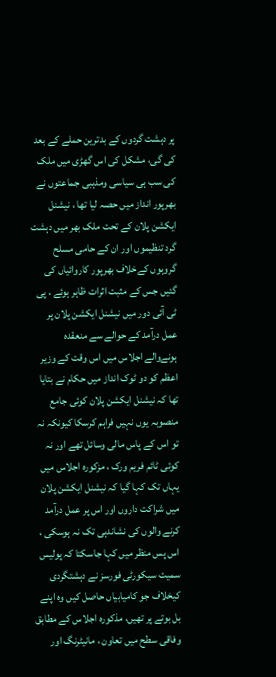پر دہشت گردوں کے بدترین حملے کے بعد کی گی، مشکل کی اس گھڑی میں ملک کی سب ہی سیاسی ومذہبی جماعتوں نے بھرپور انداز میں حصہ لیا تھا ، نیشنل ایکشن پلان کے تحت ملک بھر میں دہشت گرد تنظیموں اور ان کے حامی مسلح گروہوں کےخلاف بھرپور کاروائیاں کی گئیں جس کے مثبت اثرات ظاہر ہوئے ، پی ٹی آئی دور میں نیشنل ایکشن پلان پر عمل درآمد کے حوالے سے منعقدہ ہونےوالے اجلاس میں اس وقت کے وزیر اعظم کو دو ٹوک انداز میں حکام نے بتایا تھا کہ نیشنل ایکشن پلان کوئی جامع منصوبہ یوں نہیں فراہم کرسکا کیونکہ نہ تو اس کے پاس مالی وسائل تھے اور نہ کوئی ٹائم فریم ورک ، مزکورہ اجلاس میں یہاں تک کہا گیا کہ نیشنل ایکشن پلان میں شراکت داروں اور اس پر عمل درآمد کرنے والوں کی نشاندہی تک نہ ہوسکی ، اس پس منظر میں کہا جاسکتا کہ پولیس سمیت سیکورٹی فورسز نے دہشتگردی کیخلاف جو کامیابیاں حاصل کیں وہ اپنے بل بوتے پر تھیں، مذکورہ اجلاس کے مطابق وفاقی سطح میں تعاون ، مانیٹرنگ اور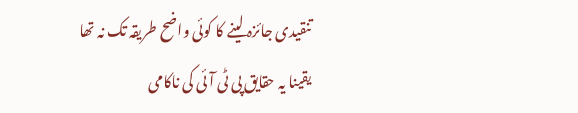تنقیدی جائزہ لینے کا کوئی واضح طریقہ تک نہ تھا یقینا یہ حقایق پی ٹی آئی کی ناکامی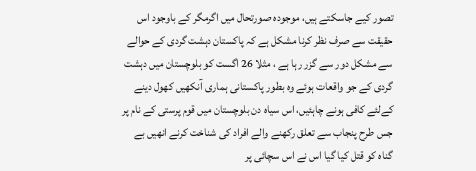تصور کیے جاسکتے ہیں، موجودہ صورتحال میں اگرمگر کے باوجود اس حقیقت سے صرف نظر کرنا مشکل ہے کہ پاکستان دہشت گردی کے حوالے سے مشکل دور سے گزر رہا ہے ، مثلا 26 اگست کو بلوچستان میں دہشت گردی کے جو واقعات ہوئے وہ بطور پاکستانی ہماری آنکھیں کھول دینے کےلئے کافی ہونے چاہئیں، اس سیاہ دن بلوچستان میں قوم پرستی کے نام پر جس طرح پنجاب سے تعلق رکھنے والے افراد کی شناخت کرنے انھیں بے گناہ کو قتل کیا گیا اس نے اس سچائی پر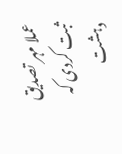عملا مہر تصدیق ثبت کردی کہ دہشت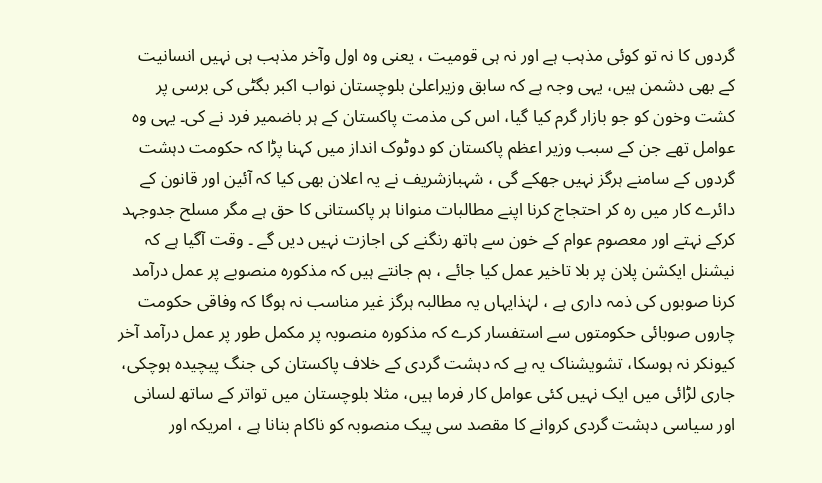گردوں کا نہ تو کوئی مذہب ہے اور نہ ہی قومیت ، یعنی وہ اول وآخر مذہب ہی نہیں انسانیت کے بھی دشمن ہیں، یہی وجہ ہے کہ سابق وزیراعلیٰ بلوچستان نواب اکبر بگٹی کی برسی پر کشت وخون کو جو بازار گرم کیا گیا، اس کی مذمت پاکستان کے ہر باضمیر فرد نے کی۔ یہی وہ عوامل تھے جن کے سبب وزیر اعظم پاکستان کو دوٹوک انداز میں کہنا پڑا کہ حکومت دہشت گردوں کے سامنے ہرگز نہیں جھکے گی ، شہبازشریف نے یہ اعلان بھی کیا کہ آئین اور قانون کے دائرے کار میں رہ کر احتجاج کرنا اپنے مطالبات منوانا ہر پاکستانی کا حق ہے مگر مسلح جدوجہد کرکے نہتے اور معصوم عوام کے خون سے ہاتھ رنگنے کی اجازت نہیں دیں گے ۔ وقت آگیا ہے کہ نیشنل ایکشن پلان پر بلا تاخیر عمل کیا جائے ، ہم جانتے ہیں کہ مذکورہ منصوبے پر عمل درآمد کرنا صوبوں کی ذمہ داری ہے ، لہٰذایہاں یہ مطالبہ ہرگز غیر مناسب نہ ہوگا کہ وفاقی حکومت چاروں صوبائی حکومتوں سے استفسار کرے کہ مذکورہ منصوبہ پر مکمل طور پر عمل درآمد آخر کیونکر نہ ہوسکا، تشویشناک یہ ہے کہ دہشت گردی کے خلاف پاکستان کی جنگ پیچیدہ ہوچکی، جاری لڑائی میں ایک نہیں کئی عوامل کار فرما ہیں، مثلا بلوچستان میں تواتر کے ساتھ لسانی اور سیاسی دہشت گردی کروانے کا مقصد سی پیک منصوبہ کو ناکام بنانا ہے ، امریکہ اور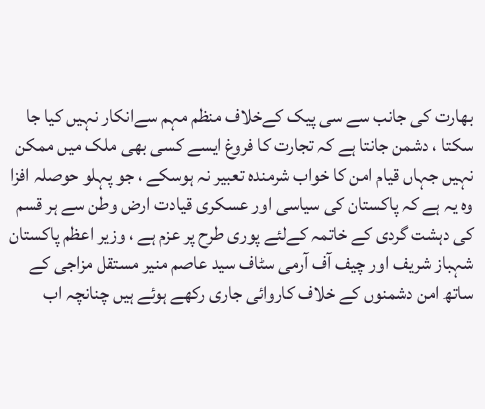بھارت کی جانب سے سی پیک کےخلاف منظم مہم سےانکار نہیں کیا جا سکتا ، دشمن جانتا ہے کہ تجارت کا فروغ ایسے کسی بھی ملک میں ممکن نہیں جہاں قیام امن کا خواب شرمندہ تعبیر نہ ہوسکے ، جو پہلو حوصلہ افزا وہ یہ ہے کہ پاکستان کی سیاسی اور عسکری قیادت ارض وطن سے ہر قسم کی دہشت گردی کے خاتمہ کےلئے پوری طرح پر عزم ہے ، وزیر اعظم پاکستان شہباز شریف اور چیف آف آرمی سٹاف سید عاصم منیر مستقل مزاجی کے ساتھ امن دشمنوں کے خلاف کاروائی جاری رکھے ہوئے ہیں چنانچہ اب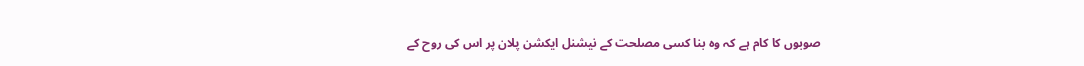صوبوں کا کام ہے کہ وہ بنا کسی مصلحت کے نیشنل ایکشن پلان پر اس کی روح کے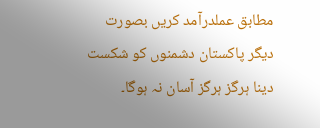مطابق عملدرآمد کریں بصورت دیگر پاکستان دشمنوں کو شکست دینا ہرگز ہرگز آسان نہ ہوگا۔